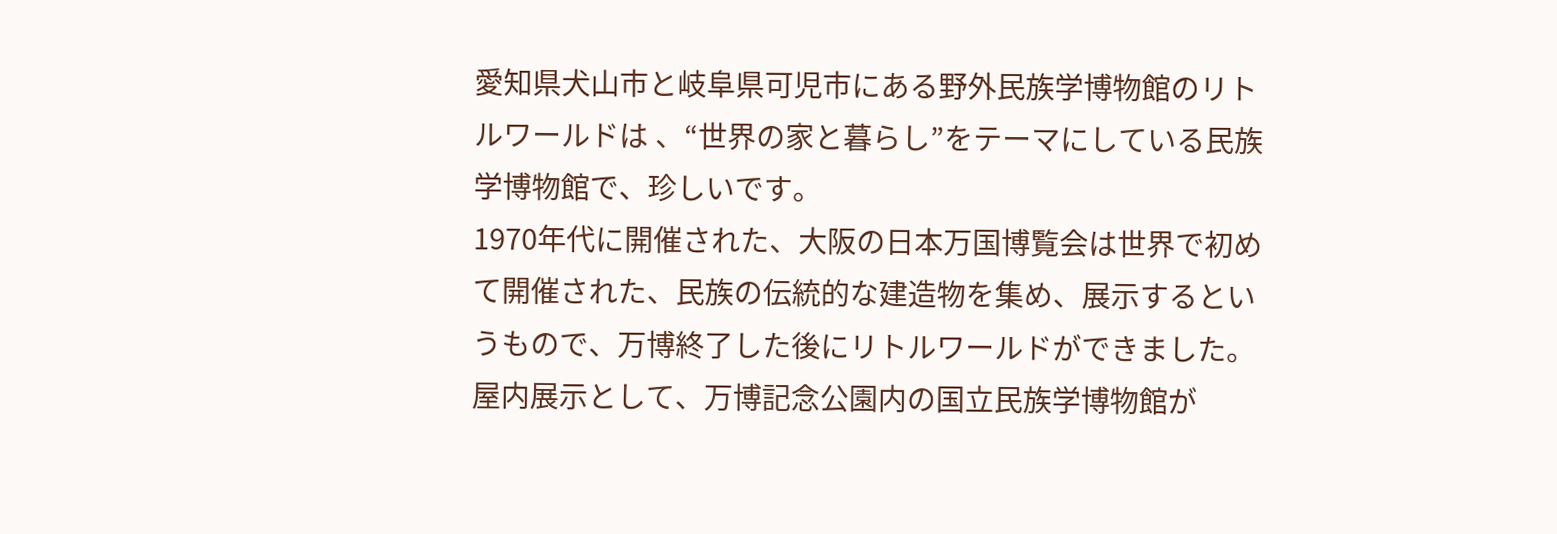愛知県犬山市と岐阜県可児市にある野外民族学博物館のリトルワールドは 、“世界の家と暮らし”をテーマにしている民族学博物館で、珍しいです。
1970年代に開催された、大阪の日本万国博覧会は世界で初めて開催された、民族の伝統的な建造物を集め、展示するというもので、万博終了した後にリトルワールドができました。
屋内展示として、万博記念公園内の国立民族学博物館が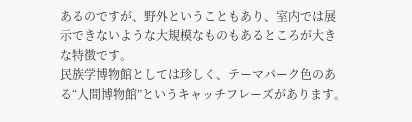あるのですが、野外ということもあり、室内では展示できないような大規模なものもあるところが大きな特徴です。
民族学博物館としては珍しく、テーマパーク色のある“人間博物館”というキャッチフレーズがあります。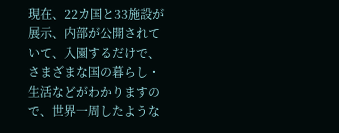現在、22カ国と33施設が展示、内部が公開されていて、入園するだけで、さまざまな国の暮らし・生活などがわかりますので、世界一周したような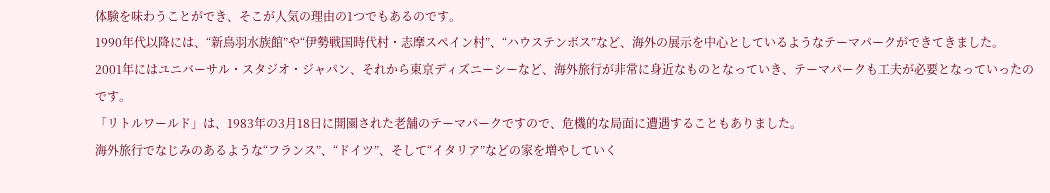体験を味わうことができ、そこが人気の理由の1つでもあるのです。
1990年代以降には、“新鳥羽水族館”や“伊勢戦国時代村・志摩スペイン村”、“ハウステンボス”など、海外の展示を中心としているようなテーマパークができてきました。
2001年にはユニバーサル・スタジオ・ジャパン、それから東京ディズニーシーなど、海外旅行が非常に身近なものとなっていき、テーマパークも工夫が必要となっていったのです。
「リトルワールド」は、1983年の3月18日に開園された老舗のテーマパークですので、危機的な局面に遭遇することもありました。
海外旅行でなじみのあるような“フランス”、“ドイツ”、そして“イタリア”などの家を増やしていく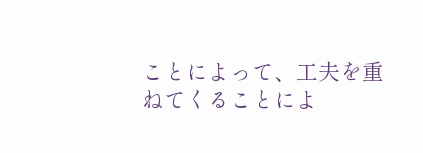ことによって、工夫を重ねてくることによ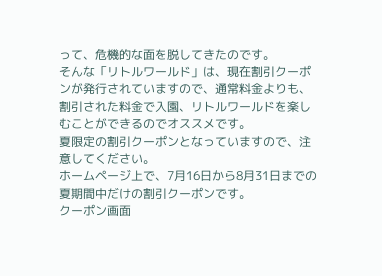って、危機的な面を脱してきたのです。
そんな「リトルワールド」は、現在割引クーポンが発行されていますので、通常料金よりも、割引された料金で入園、リトルワールドを楽しむことができるのでオススメです。
夏限定の割引クーポンとなっていますので、注意してください。
ホームページ上で、7月16日から8月31日までの夏期間中だけの割引クーポンです。
クーポン画面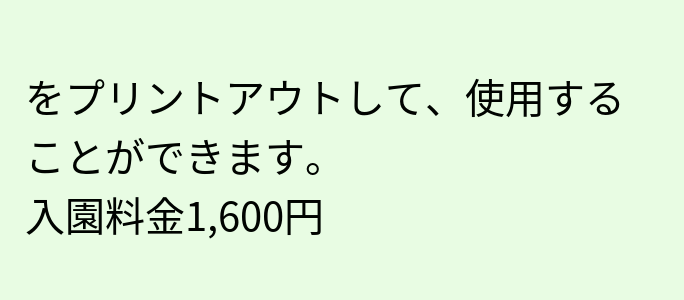をプリントアウトして、使用することができます。
入園料金1,600円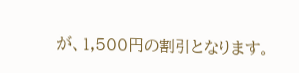が、1,500円の割引となります。